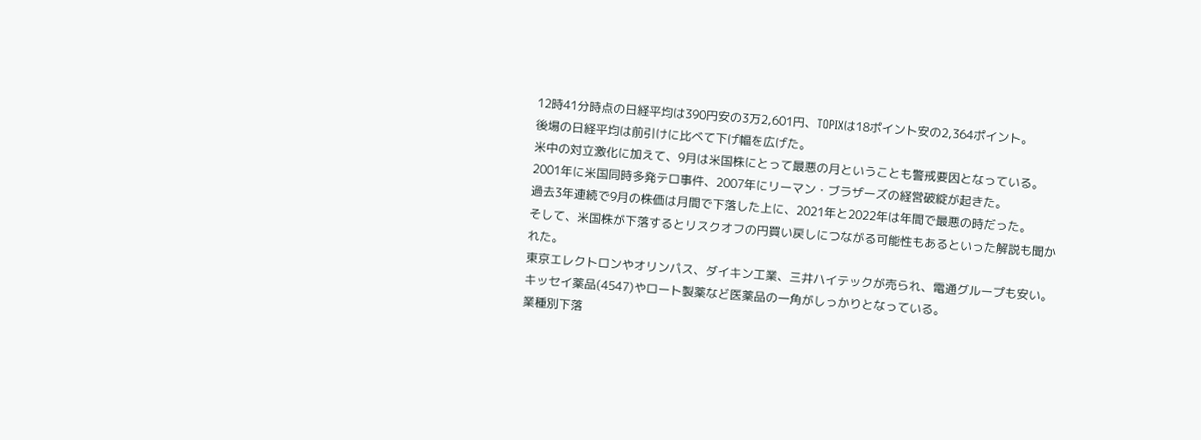12時41分時点の日経平均は390円安の3万2,601円、TOPIXは18ポイント安の2,364ポイント。
後場の日経平均は前引けに比べて下げ幅を広げた。
米中の対立激化に加えて、9月は米国株にとって最悪の月ということも警戒要因となっている。
2001年に米国同時多発テロ事件、2007年にリーマン・ブラザーズの経営破綻が起きた。
過去3年連続で9月の株価は月間で下落した上に、2021年と2022年は年間で最悪の時だった。
そして、米国株が下落するとリスクオフの円買い戻しにつながる可能性もあるといった解説も聞かれた。
東京エレクトロンやオリンパス、ダイキン工業、三井ハイテックが売られ、電通グループも安い。
キッセイ薬品(4547)やロート製薬など医薬品の一角がしっかりとなっている。
業種別下落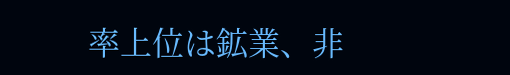率上位は鉱業、非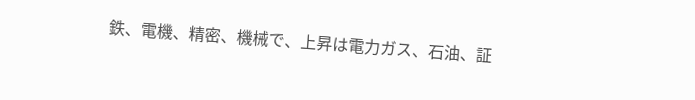鉄、電機、精密、機械で、上昇は電力ガス、石油、証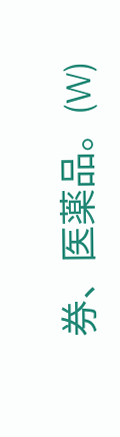券、医薬品。(W)